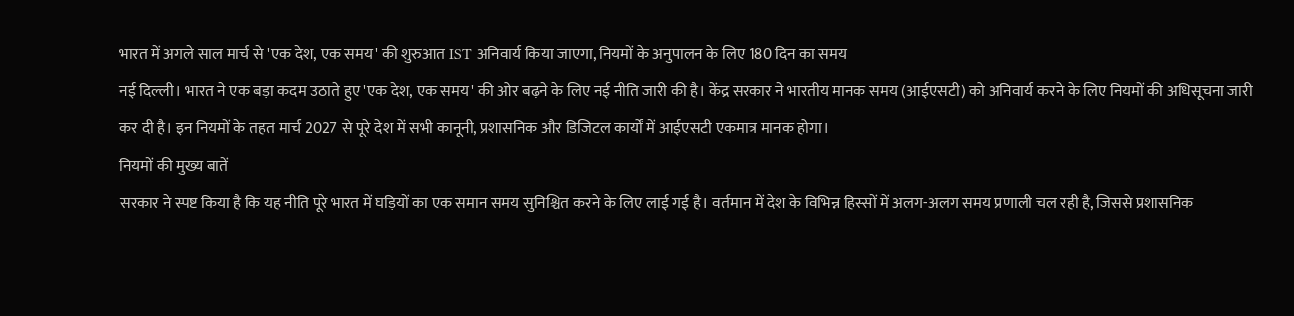भारत में अगले साल मार्च से 'एक देश, एक समय' की शुरुआत IST अनिवार्य किया जाएगा, नियमों के अनुपालन के लिए 180 दिन का समय
नई दिल्ली। भारत ने एक बड़ा कदम उठाते हुए 'एक देश, एक समय' की ओर बढ़ने के लिए नई नीति जारी की है। केंद्र सरकार ने भारतीय मानक समय (आईएसटी) को अनिवार्य करने के लिए नियमों की अधिसूचना जारी कर दी है। इन नियमों के तहत मार्च 2027 से पूरे देश में सभी कानूनी, प्रशासनिक और डिजिटल कार्यों में आईएसटी एकमात्र मानक होगा।
नियमों की मुख्य बातें
सरकार ने स्पष्ट किया है कि यह नीति पूरे भारत में घड़ियों का एक समान समय सुनिश्चित करने के लिए लाई गई है। वर्तमान में देश के विभिन्न हिस्सों में अलग-अलग समय प्रणाली चल रही है, जिससे प्रशासनिक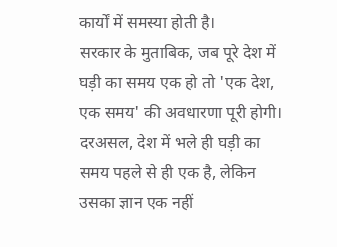कार्यों में समस्या होती है।
सरकार के मुताबिक, जब पूरे देश में घड़ी का समय एक हो तो 'एक देश, एक समय' की अवधारणा पूरी होगी। दरअसल, देश में भले ही घड़ी का समय पहले से ही एक है, लेकिन उसका ज्ञान एक नहीं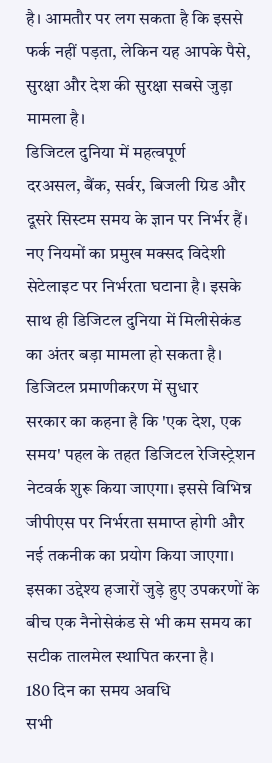है। आमतौर पर लग सकता है कि इससे फर्क नहीं पड़ता, लेकिन यह आपके पैसे, सुरक्षा और देश की सुरक्षा सबसे जुड़ा मामला है।
डिजिटल दुनिया में महत्वपूर्ण
दरअसल, बैंक, सर्वर, बिजली ग्रिड और दूसरे सिस्टम समय के ज्ञान पर निर्भर हैं। नए नियमों का प्रमुख मक्सद विदेशी सेटेलाइट पर निर्भरता घटाना है। इसके साथ ही डिजिटल दुनिया में मिलीसेकंड का अंतर बड़ा मामला हो सकता है।
डिजिटल प्रमाणीकरण में सुधार
सरकार का कहना है कि 'एक देश, एक समय' पहल के तहत डिजिटल रेजिस्ट्रेशन नेटवर्क शुरू किया जाएगा। इससे विभिन्न जीपीएस पर निर्भरता समाप्त होगी और नई तकनीक का प्रयोग किया जाएगा। इसका उद्देश्य हजारों जुड़े हुए उपकरणों के बीच एक नैनोसेकंड से भी कम समय का सटीक तालमेल स्थापित करना है।
180 दिन का समय अवधि
सभी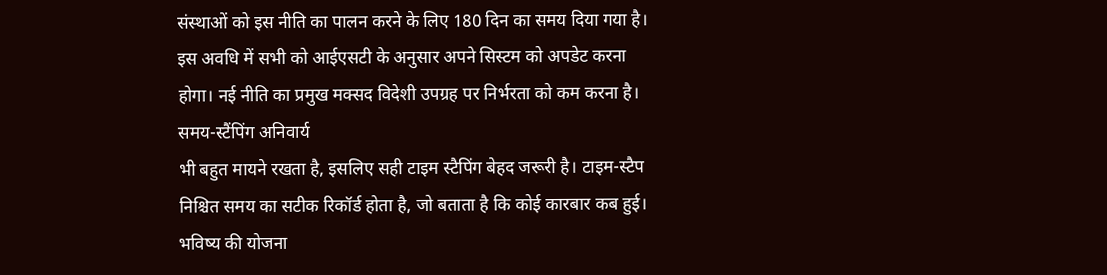संस्थाओं को इस नीति का पालन करने के लिए 180 दिन का समय दिया गया है। इस अवधि में सभी को आईएसटी के अनुसार अपने सिस्टम को अपडेट करना होगा। नई नीति का प्रमुख मक्सद विदेशी उपग्रह पर निर्भरता को कम करना है।
समय-स्टैंपिंग अनिवार्य
भी बहुत मायने रखता है, इसलिए सही टाइम स्टैपिंग बेहद जरूरी है। टाइम-स्टैप निश्चित समय का सटीक रिकॉर्ड होता है, जो बताता है कि कोई कारबार कब हुई।
भविष्य की योजना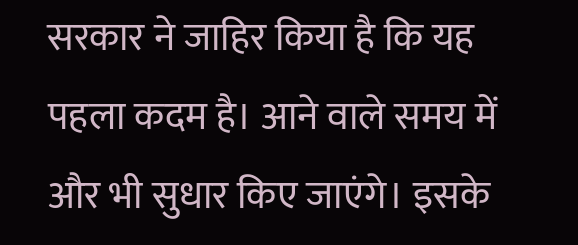सरकार ने जाहिर किया है कि यह पहला कदम है। आने वाले समय में और भी सुधार किए जाएंगे। इसके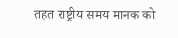तहत राष्ट्रीय समय मानक को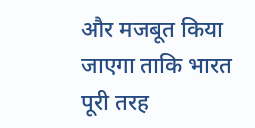और मजबूत किया जाएगा ताकि भारत पूरी तरह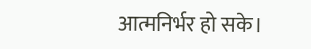आत्मनिर्भर हो सके।